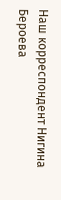Наш корреспондент Нигина Бероева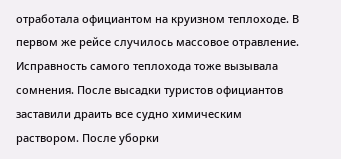отработала официантом на круизном теплоходе. В первом же рейсе случилось массовое отравление. Исправность самого теплохода тоже вызывала сомнения. После высадки туристов официантов заставили драить все судно химическим раствором. После уборки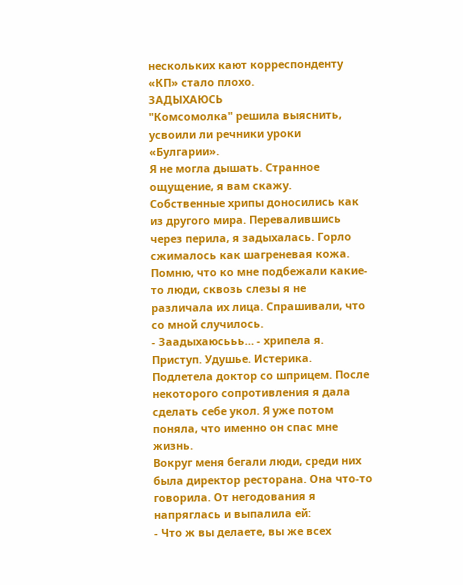нескольких кают корреспонденту «КП» стало плохо.
ЗАДЫХАЮСЬ
"Комсомолка" решила выяснить, усвоили ли речники уроки «Булгарии».
Я не могла дышать. Странное ощущение, я вам скажу. Собственные хрипы доносились как из другого мира. Перевалившись через перила, я задыхалась. Горло сжималось как шагреневая кожа. Помню, что ко мне подбежали какие-то люди, сквозь слезы я не различала их лица. Спрашивали, что со мной случилось.
- Заадыхаюсььь… - хрипела я.
Приступ. Удушье. Истерика. Подлетела доктор со шприцем. После некоторого сопротивления я дала сделать себе укол. Я уже потом поняла, что именно он спас мне жизнь.
Вокруг меня бегали люди, среди них была директор ресторана. Она что-то говорила. От негодования я напряглась и выпалила ей:
- Что ж вы делаете, вы же всех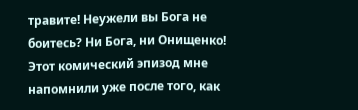травите! Неужели вы Бога не боитесь? Ни Бога, ни Онищенко!
Этот комический эпизод мне напомнили уже после того, как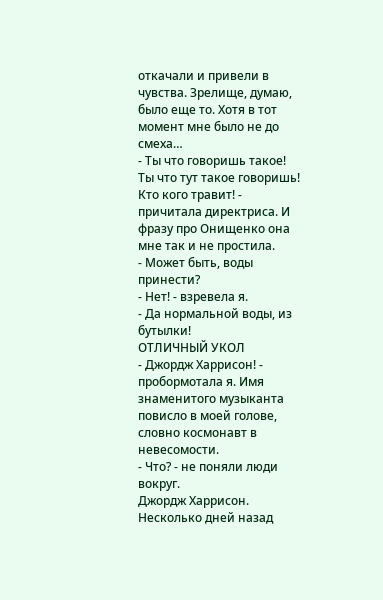откачали и привели в чувства. Зрелище, думаю, было еще то. Хотя в тот момент мне было не до смеха…
- Ты что говоришь такое! Ты что тут такое говоришь! Кто кого травит! - причитала директриса. И фразу про Онищенко она мне так и не простила.
- Может быть, воды принести?
- Нет! - взревела я.
- Да нормальной воды, из бутылки!
ОТЛИЧНЫЙ УКОЛ
- Джордж Харрисон! - пробормотала я. Имя знаменитого музыканта повисло в моей голове, словно космонавт в невесомости.
- Что? - не поняли люди вокруг.
Джордж Харрисон. Несколько дней назад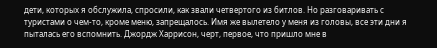дети, которых я обслужила, спросили, как звали четвертого из битлов. Но разговаривать с туристами о чем-то, кроме меню, запрещалось. Имя же вылетело у меня из головы, все эти дни я пыталась его вспомнить. Джордж Харрисон, черт, первое, что пришло мне в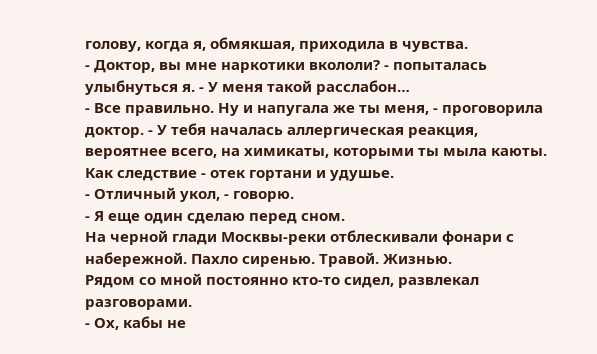голову, когда я, обмякшая, приходила в чувства.
- Доктор, вы мне наркотики вкололи? - попыталась улыбнуться я. - У меня такой расслабон…
- Все правильно. Ну и напугала же ты меня, - проговорила доктор. - У тебя началась аллергическая реакция, вероятнее всего, на химикаты, которыми ты мыла каюты. Как следствие - отек гортани и удушье.
- Отличный укол, - говорю.
- Я еще один сделаю перед сном.
На черной глади Москвы-реки отблескивали фонари с набережной. Пахло сиренью. Травой. Жизнью.
Рядом со мной постоянно кто-то сидел, развлекал разговорами.
- Ох, кабы не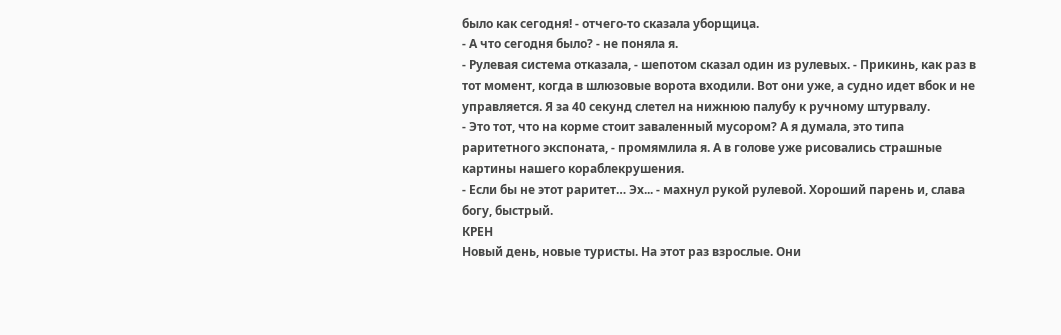было как сегодня! - отчего-то сказала уборщица.
- А что сегодня было? - не поняла я.
- Рулевая система отказала, - шепотом сказал один из рулевых. - Прикинь, как раз в тот момент, когда в шлюзовые ворота входили. Вот они уже, а судно идет вбок и не управляется. Я за 40 секунд слетел на нижнюю палубу к ручному штурвалу.
- Это тот, что на корме стоит заваленный мусором? А я думала, это типа раритетного экспоната, - промямлила я. А в голове уже рисовались страшные картины нашего кораблекрушения.
- Если бы не этот раритет… Эх... - махнул рукой рулевой. Хороший парень и, слава богу, быстрый.
КРЕН
Новый день, новые туристы. На этот раз взрослые. Они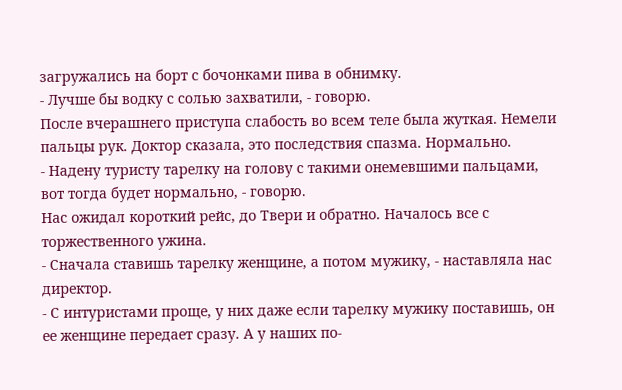загружались на борт с бочонками пива в обнимку.
- Лучше бы водку с солью захватили, - говорю.
После вчерашнего приступа слабость во всем теле была жуткая. Немели пальцы рук. Доктор сказала, это последствия спазма. Нормально.
- Надену туристу тарелку на голову с такими онемевшими пальцами, вот тогда будет нормально, - говорю.
Нас ожидал короткий рейс, до Твери и обратно. Началось все с торжественного ужина.
- Сначала ставишь тарелку женщине, а потом мужику, - наставляла нас директор.
- С интуристами проще, у них даже если тарелку мужику поставишь, он ее женщине передает сразу. А у наших по-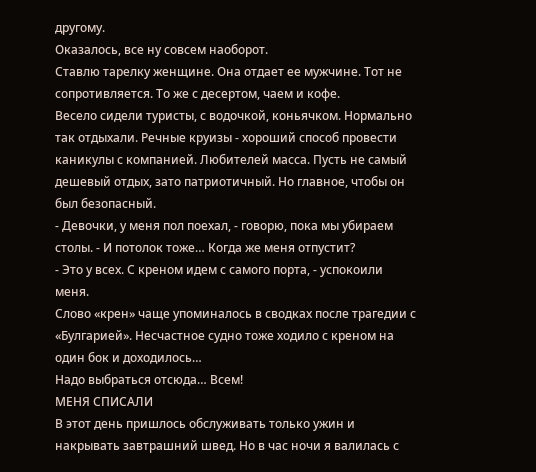другому.
Оказалось, все ну совсем наоборот.
Ставлю тарелку женщине. Она отдает ее мужчине. Тот не сопротивляется. То же с десертом, чаем и кофе.
Весело сидели туристы, с водочкой, коньячком. Нормально так отдыхали. Речные круизы - хороший способ провести каникулы с компанией. Любителей масса. Пусть не самый дешевый отдых, зато патриотичный. Но главное, чтобы он был безопасный.
- Девочки, у меня пол поехал, - говорю, пока мы убираем столы. - И потолок тоже… Когда же меня отпустит?
- Это у всех. С креном идем с самого порта, - успокоили меня.
Слово «крен» чаще упоминалось в сводках после трагедии с «Булгарией». Несчастное судно тоже ходило с креном на один бок и доходилось…
Надо выбраться отсюда… Всем!
МЕНЯ СПИСАЛИ
В этот день пришлось обслуживать только ужин и накрывать завтрашний швед. Но в час ночи я валилась с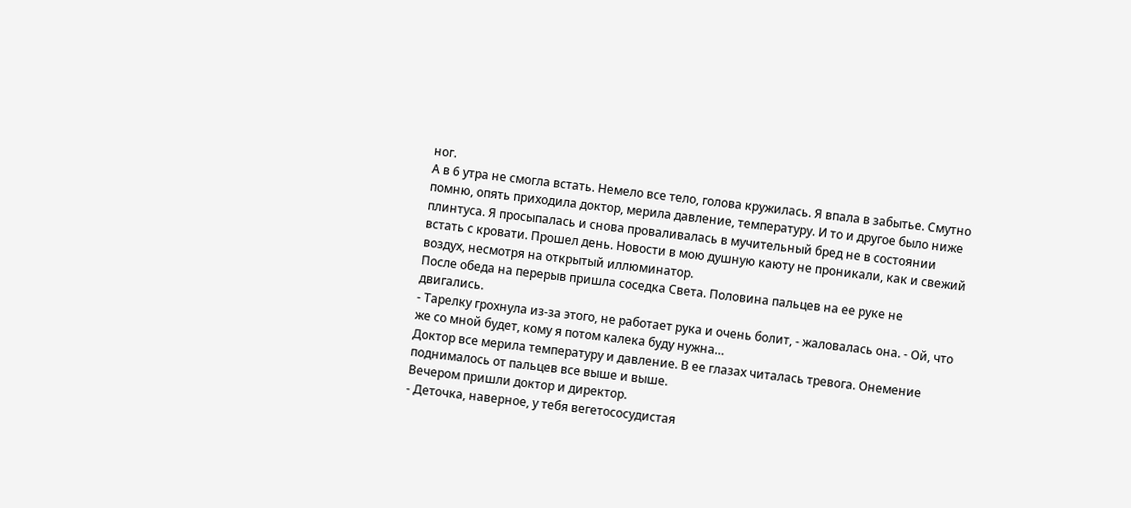ног.
А в 6 утра не смогла встать. Немело все тело, голова кружилась. Я впала в забытье. Смутно помню, опять приходила доктор, мерила давление, температуру. И то и другое было ниже плинтуса. Я просыпалась и снова проваливалась в мучительный бред не в состоянии встать с кровати. Прошел день. Новости в мою душную каюту не проникали, как и свежий воздух, несмотря на открытый иллюминатор.
После обеда на перерыв пришла соседка Света. Половина пальцев на ее руке не двигались.
- Тарелку грохнула из-за этого, не работает рука и очень болит, - жаловалась она. - Ой, что же со мной будет, кому я потом калека буду нужна…
Доктор все мерила температуру и давление. В ее глазах читалась тревога. Онемение поднималось от пальцев все выше и выше.
Вечером пришли доктор и директор.
- Деточка, наверное, у тебя вегетососудистая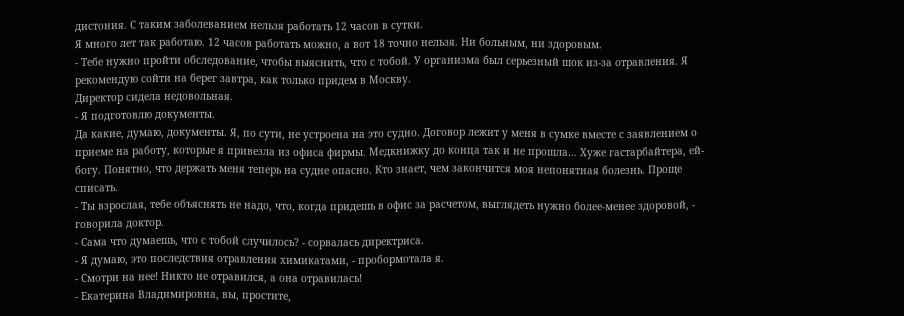дистония. С таким заболеванием нельзя работать 12 часов в сутки.
Я много лет так работаю. 12 часов работать можно, а вот 18 точно нельзя. Ни больным, ни здоровым.
- Тебе нужно пройти обследование, чтобы выяснить, что с тобой. У организма был серьезный шок из-за отравления. Я рекомендую сойти на берег завтра, как только придем в Москву.
Директор сидела недовольная.
- Я подготовлю документы.
Да какие, думаю, документы. Я, по сути, не устроена на это судно. Договор лежит у меня в сумке вместе с заявлением о приеме на работу, которые я привезла из офиса фирмы. Медкнижку до конца так и не прошла… Хуже гастарбайтера, ей-богу. Понятно, что держать меня теперь на судне опасно. Кто знает, чем закончится моя непонятная болезнь. Проще списать.
- Ты взрослая, тебе объяснять не надо, что, когда придешь в офис за расчетом, выглядеть нужно более-менее здоровой, - говорила доктор.
- Сама что думаешь, что с тобой случилось? - сорвалась директриса.
- Я думаю, это последствия отравления химикатами, - пробормотала я.
- Смотри на нее! Никто не отравился, а она отравилась!
- Екатерина Владимировна, вы, простите,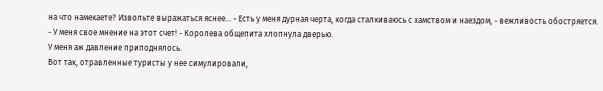на что намекаете? Извольте выражаться яснее… - Есть у меня дурная черта, когда сталкиваюсь с хамством и наездом, - вежливость обостряется.
- У меня свое мнение на этот счет! - Королева общепита хлопнула дверью.
У меня аж давление приподнялось.
Вот так, отравленные туристы у нее симулировали,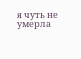я чуть не умерла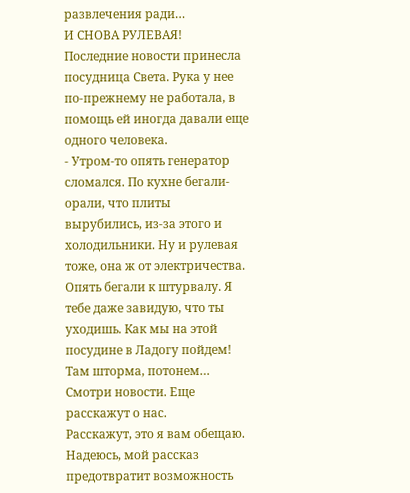развлечения ради…
И СНОВА РУЛЕВАЯ!
Последние новости принесла посудница Света. Рука у нее по-прежнему не работала, в помощь ей иногда давали еще одного человека.
- Утром-то опять генератор сломался. По кухне бегали-орали, что плиты вырубились, из-за этого и холодильники. Ну и рулевая тоже, она ж от электричества. Опять бегали к штурвалу. Я тебе даже завидую, что ты уходишь. Как мы на этой посудине в Ладогу пойдем! Там шторма, потонем… Смотри новости. Еще расскажут о нас.
Расскажут, это я вам обещаю. Надеюсь, мой рассказ предотвратит возможность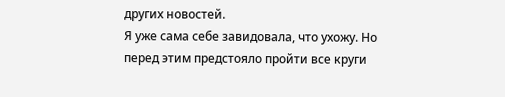других новостей.
Я уже сама себе завидовала, что ухожу. Но перед этим предстояло пройти все круги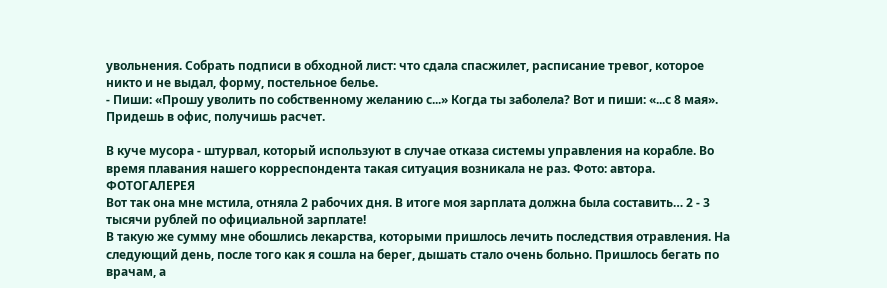увольнения. Собрать подписи в обходной лист: что сдала спасжилет, расписание тревог, которое никто и не выдал, форму, постельное белье.
- Пиши: «Прошу уволить по собственному желанию с...» Когда ты заболела? Вот и пиши: «...с 8 мая». Придешь в офис, получишь расчет.

В куче мусора - штурвал, который используют в случае отказа системы управления на корабле. Во время плавания нашего корреспондента такая ситуация возникала не раз. Фото: автора. ФОТОГАЛЕРЕЯ
Вот так она мне мстила, отняла 2 рабочих дня. В итоге моя зарплата должна была составить… 2 - 3 тысячи рублей по официальной зарплате!
В такую же сумму мне обошлись лекарства, которыми пришлось лечить последствия отравления. На следующий день, после того как я сошла на берег, дышать стало очень больно. Пришлось бегать по врачам, а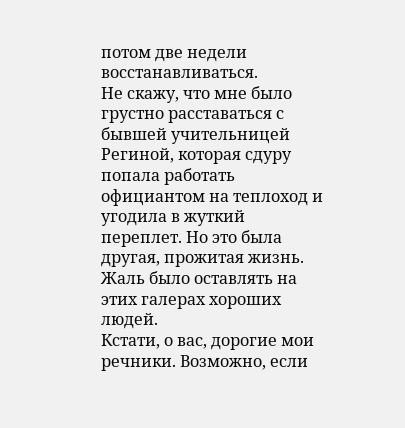потом две недели восстанавливаться.
Не скажу, что мне было грустно расставаться с бывшей учительницей Региной, которая сдуру попала работать официантом на теплоход и угодила в жуткий переплет. Но это была другая, прожитая жизнь. Жаль было оставлять на этих галерах хороших людей.
Кстати, о вас, дорогие мои речники. Возможно, если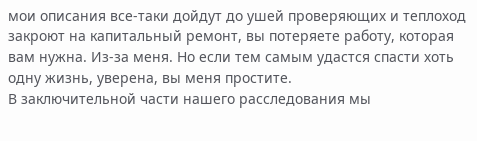мои описания все-таки дойдут до ушей проверяющих и теплоход закроют на капитальный ремонт, вы потеряете работу, которая вам нужна. Из-за меня. Но если тем самым удастся спасти хоть одну жизнь, уверена, вы меня простите.
В заключительной части нашего расследования мы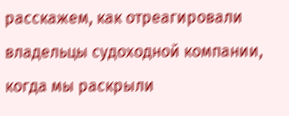расскажем, как отреагировали владельцы судоходной компании, когда мы раскрыли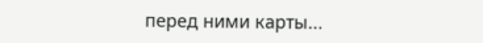перед ними карты...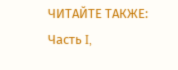ЧИТАЙТЕ ТАКЖЕ: Часть I,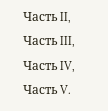Часть II, Часть III, Часть IV, Часть V.